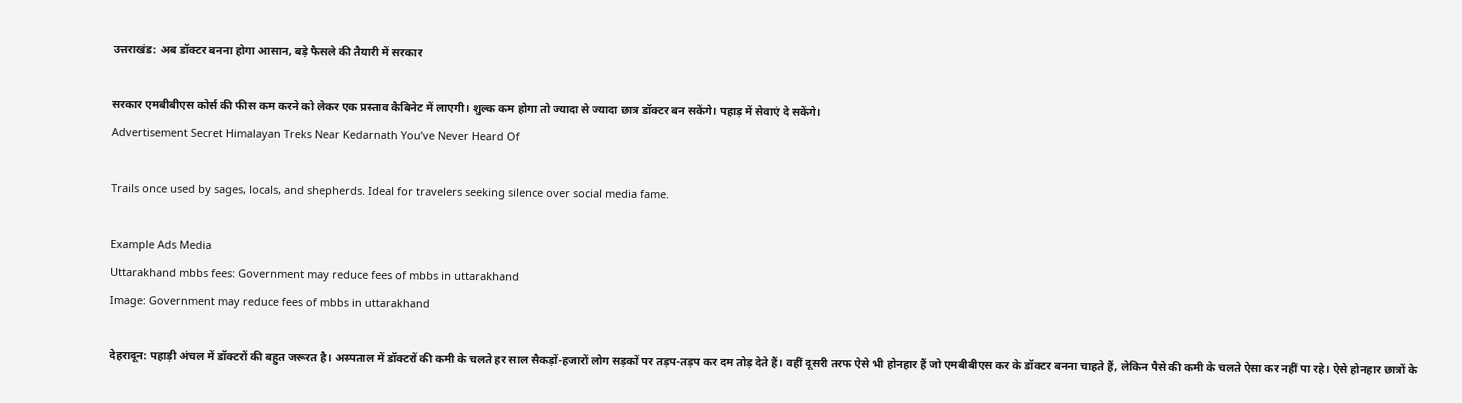उत्तराखंड: अब डॉक्टर बनना होगा आसान, बड़े फैसले की तैयारी में सरकार

सरकार एमबीबीएस कोर्स की फीस कम करने को लेकर एक प्रस्ताव कैबिनेट में लाएगी। शुल्क कम होगा तो ज्यादा से ज्यादा छात्र डॉक्टर बन सकेंगे। पहाड़ में सेवाएं दे सकेंगे।
Advertisement Secret Himalayan Treks Near Kedarnath You’ve Never Heard Of

Trails once used by sages, locals, and shepherds. Ideal for travelers seeking silence over social media fame.

Example Ads Media
Uttarakhand mbbs fees: Government may reduce fees of mbbs in uttarakhand
Image: Government may reduce fees of mbbs in uttarakhand

देहरादून: पहाड़ी अंचल में डॉक्टरों की बहुत जरूरत है। अस्पताल में डॉक्टरों की कमी के चलते हर साल सैकड़ों-हजारों लोग सड़कों पर तड़प-तड़प कर दम तोड़ देते हैं। वहीं दूसरी तरफ ऐसे भी होनहार हैं जो एमबीबीएस कर के डॉक्टर बनना चाहते हैं, लेकिन पैसे की कमी के चलते ऐसा कर नहीं पा रहे। ऐसे होनहार छात्रों के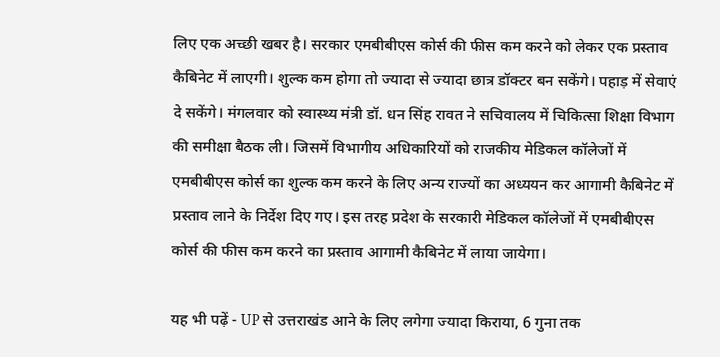लिए एक अच्छी खबर है। सरकार एमबीबीएस कोर्स की फीस कम करने को लेकर एक प्रस्ताव कैबिनेट में लाएगी। शुल्क कम होगा तो ज्यादा से ज्यादा छात्र डॉक्टर बन सकेंगे। पहाड़ में सेवाएं दे सकेंगे। मंगलवार को स्वास्थ्य मंत्री डॉ. धन सिंह रावत ने सचिवालय में चिकित्सा शिक्षा विभाग की समीक्षा बैठक ली। जिसमें विभागीय अधिकारियों को राजकीय मेडिकल कॉलेजों में एमबीबीएस कोर्स का शुल्क कम करने के लिए अन्य राज्यों का अध्ययन कर आगामी कैबिनेट में प्रस्ताव लाने के निर्देश दिए गए। इस तरह प्रदेश के सरकारी मेडिकल कॉलेजों में एमबीबीएस कोर्स की फीस कम करने का प्रस्ताव आगामी कैबिनेट में लाया जायेगा।

यह भी पढ़ें - UP से उत्तराखंड आने के लिए लगेगा ज्यादा किराया, 6 गुना तक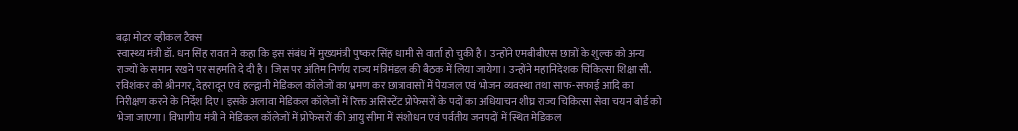बढ़ा मोटर व्हीकल टैक्स
स्वास्थ्य मंत्री डॉ. धन सिंह रावत ने कहा कि इस संबंध में मुख्यमंत्री पुष्कर सिंह धामी से वार्ता हो चुकी है। उन्होंने एमबीबीएस छात्रों के शुल्क को अन्य राज्यों के समान रखने पर सहमति दे दी है। जिस पर अंतिम निर्णय राज्य मंत्रिमंडल की बैठक में लिया जायेगा। उन्होंने महानिदेशक चिकित्सा शिक्षा सी. रविशंकर को श्रीनगर, देहरादून एवं हल्द्वानी मेडिकल कॉलेजों का भ्रमण कर छात्रावासों में पेयजल एवं भोजन व्यवस्था तथा साफ-सफाई आदि का निरीक्षण करने के निर्देश दिए। इसके अलावा मेडिकल कॉलेजों में रिक्त असिस्टेंट प्रोफेसरों के पदों का अधियाचन शीघ्र राज्य चिकित्सा सेवा चयन बोर्ड को भेजा जाएगा। विभागीय मंत्री ने मेडिकल कॉलेजों में प्रोफेसरों की आयु सीमा में संशोधन एवं पर्वतीय जनपदों में स्थित मेडिकल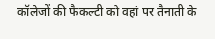कॉलेजों की फैकल्टी को वहां पर तैनाती के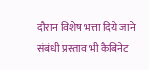दौरान विशेष भत्ता दिये जाने संबंधी प्रस्ताव भी कैबिनेट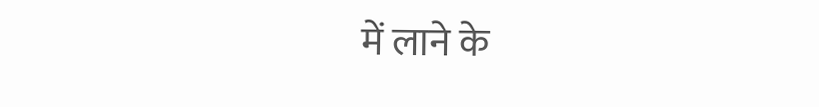में लाने के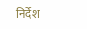निर्देश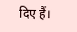दिए हैं।